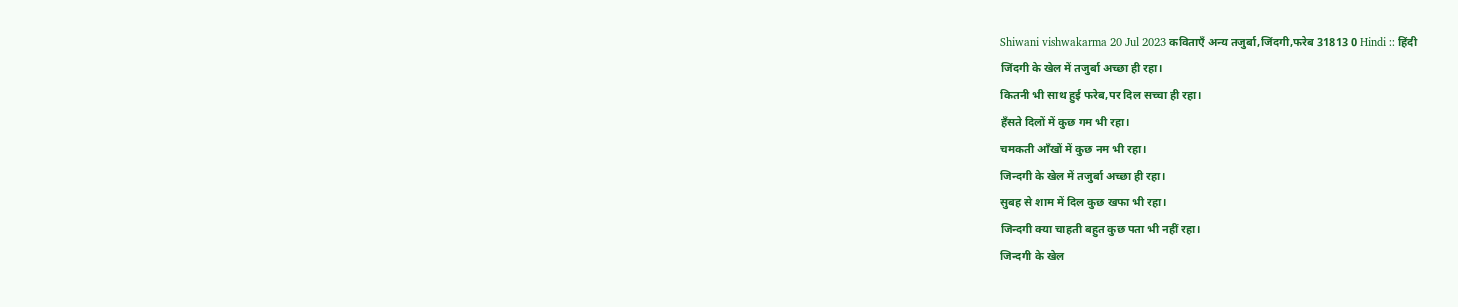Shiwani vishwakarma 20 Jul 2023 कविताएँ अन्य तजुर्बा,जिंदगी,फरेब 31813 0 Hindi :: हिंदी
जिंदगी के खेल में तजुर्बा अच्छा ही रहा।
कितनी भी साथ हुई फरेब,पर दिल सच्चा ही रहा।
हँसते दिलों में कुछ गम भी रहा।
चमकती आँखों में कुछ नम भी रहा।
जिन्दगी के खेल में तजुर्बा अच्छा ही रहा।
सुबह से शाम में दिल कुछ खफा भी रहा।
जिन्दगी क्या चाहती बहुत कुछ पता भी नहीं रहा।
जिन्दगी के खेल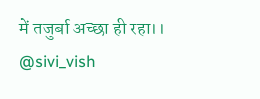में तजुर्बा अच्छा ही रहा।।
@sivi_vish